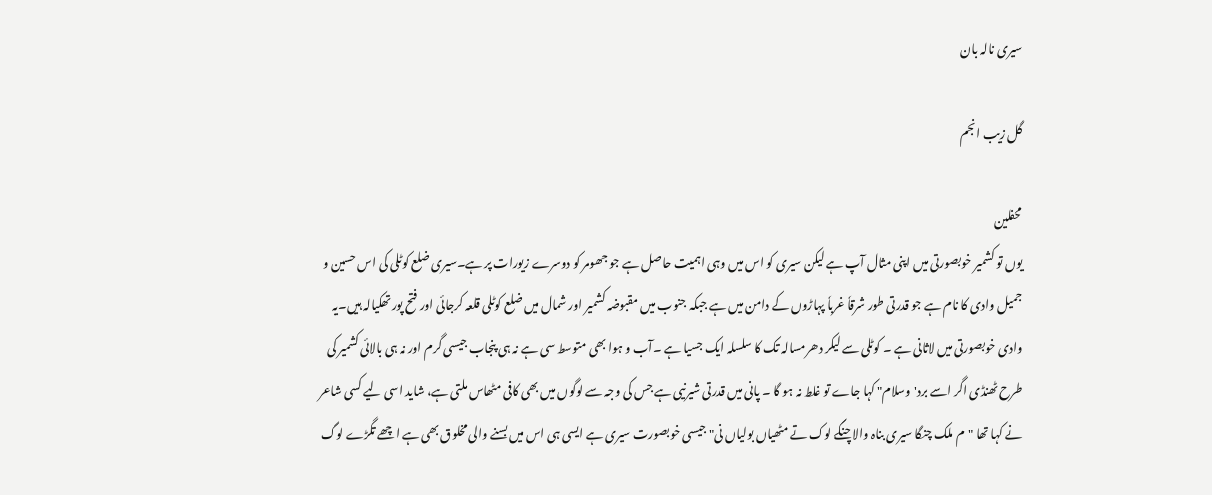سیری نالہ بان

گل زیب انجم

محفلین
یوں تو کشمیر خوبصورتی میں اپنی مثال آپ ہے لیکن سیری کو اس میں وہی اہمیت حاصل ہے جو جھومر کو دوسرے زیورات پر ہے۔سیری ضلع کوٹلی کی اس حسین و جمیل وادی کا نام ہے جو قدرتی طور شرقاٗ غرباٗ پہاڑوں کے دامن میں ہے جبکہ جنوب میں مقبوضہ کشمیر اور شمال میں ضلع کوٹلی قلعہ کرجائی اور فتح پور تھکیالہ ہیں۔یہ وادی خوبصورتی میں لاثانی ہے ۔ کوٹلی سے لیکر دھرمسالہ تک کا سلسلہ ایک جسیا ہے ۔آب و ہوا بھی متوسط سی ہے نہ ہی پنجاب جیسی گرم اور نہ ہی بالائی کشمیر کی طرح ٹھنڈی اگر اسے برد'وسلام" کہا جاے تو غلط نہ ہو گا ۔ پانی میں قدرتی شیرنیی ہے جس کی وجہ سے لوگوں میں بھی کافی مٹھاس ملتی ہے، شاید اسی لیے کسی شاعر نے کہا تھا "م ملک چنگا سیری بناہ والا چنگے لوک تے مٹھیاں بولیاں نی" جیسی خوبصورت سیری ہے ایسی ہی اس میں بسنے والی مخلوق بھی ہے اچھے تگڑے لوگ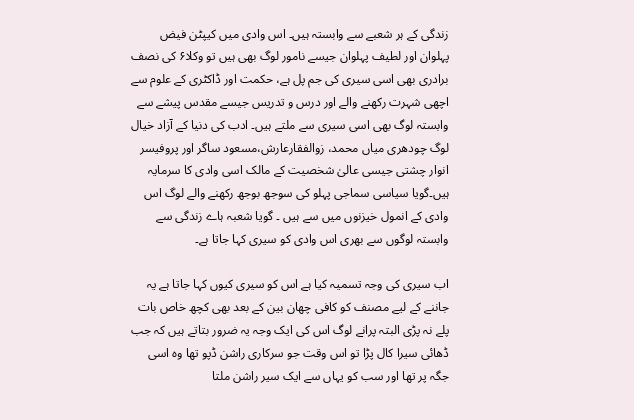زندگی کے ہر شعبے سے وابستہ ہیں۔ اس وادی میں کیپٹن فیض پہلوان اور لطیف پہلوان جیسے نامور لوگ بھی ہیں تو وکلا۶ کی نصف برادری بھی اسی سیری کی جم پل ہے، حکمت اور ڈاکٹری کے علوم سے اچھی شہرت رکھنے والے اور درس و تدریس جیسے مقدس پیشے سے وابستہ لوگ بھی اسی سیری سے ملتے ہیں۔ ادب کی دنیا کے آزاد خیال لوگ چودھری میاں محمد، زوالفقارعارش،مسعود ساگر اور پروفیسر انوار چشتی جیسی عالیٰ شخصیت کے مالک اسی وادی کا سرمایہ ہیں۔گویا سیاسی سماجی پہلو کی سوجھ بوجھ رکھنے والے لوگ اس وادی کے انمول خیزنوں میں سے ہیں ۔ گویا شعبہ ہاے زندگی سے وابستہ لوگوں سے بھری اس وادی کو سیری کہا جاتا ہے۔

اب سیری کی وجہ تسمیہ کیا ہے اس کو سیری کیوں کہا جاتا ہے یہ جاننے کے لیے مصنف کو کافی چھان بین کے بعد بھی کچھ خاص بات پلے نہ پڑی البتہ پرانے لوگ اس کی ایک وجہ یہ ضرور بتاتے ہیں کہ جب ڈھائی سیرا کال پڑا تو اس وقت جو سرکاری راشن ڈپو تھا وہ اسی جگہ پر تھا اور سب کو یہاں سے ایک سیر راشن ملتا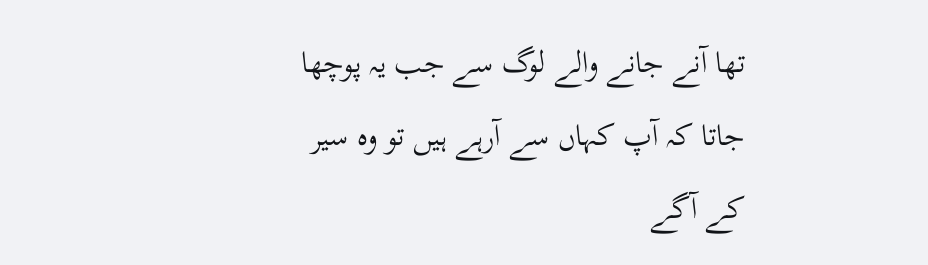تھا آنے جانے والے لوگ سے جب یہ پوچھا جاتا کہ آپ کہاں سے آرہے ہیں تو وہ سیر کے آگے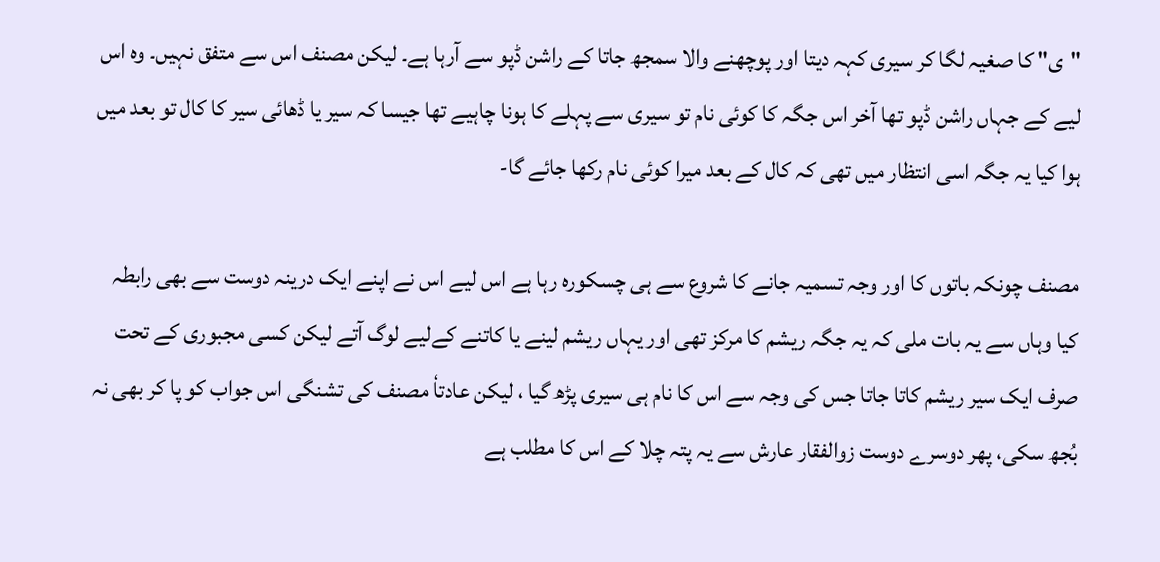"ی" کا صغیہ لگا کر سیری کہہ دیتا اور پوچھنے والا سمجھ جاتا کے راشن ڈپو سے آرہا ہے۔ لیکن مصنف اس سے متفق نہیں۔ وہ اس لیے کے جہاں راشن ڈپو تھا آخر اس جگہ کا کوئی نام تو سیری سے پہلے کا ہونا چاہیے تھا جیسا کہ سیر یا ڈھائی سیر کا کال تو بعد میں ہوا کیا یہ جگہ اسی انتظار میں تھی کہ کال کے بعد میرا کوئی نام رکھا جائے گا-

مصنف چونکہ باتوں کا اور وجہ تسمیہ جانے کا شروع سے ہی چسکورہ رہا ہے اس لیے اس نے اپنے ایک درینہ دوست سے بھی رابطہ کیا وہاں سے یہ بات ملی کہ یہ جگہ ریشم کا مرکز تھی اور یہاں ریشم لینے یا کاتنے کےلیے لوگ آتے لیکن کسی مجبوری کے تحت صرف ایک سیر ریشم کاتا جاتا جس کی وجہ سے اس کا نام ہی سیری پڑھ گیا ، لیکن عادتاٗ مصنف کی تشنگی اس جواب کو پا کر بھی نہ بُجھ سکی، پھر دوسرے دوست زوالفقار عارش سے یہ پتہ چلا کے اس کا مطلب ہے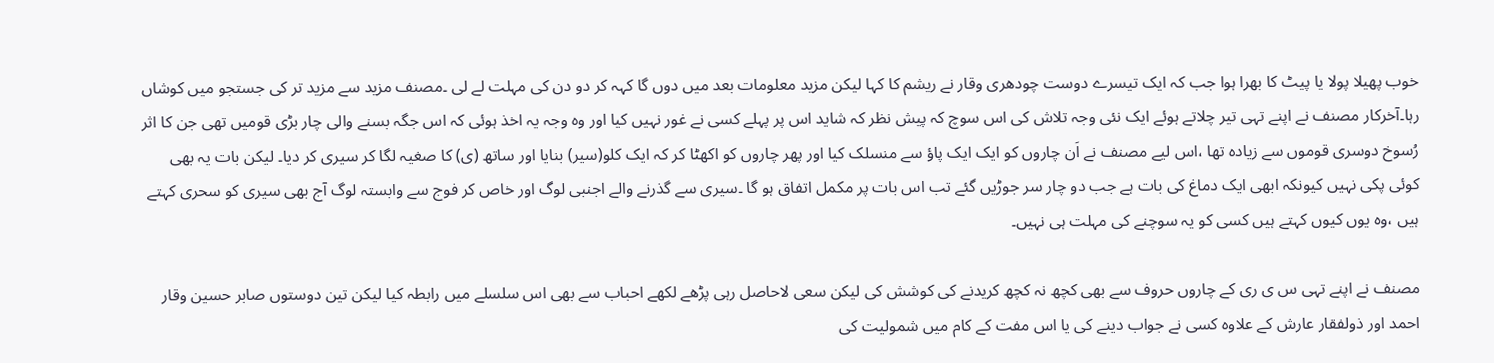خوب پھیلا پولا یا پیٹ کا بھرا ہوا جب کہ ایک تیسرے دوست چودھری وقار نے ریشم کا کہا لیکن مزید معلومات بعد میں دوں گا کہہ کر دو دن کی مہلت لے لی ۔مصنف مزید سے مزید تر کی جستجو میں کوشاں رہا۔آخرکار مصنف نے اپنے تہی تیر چلاتے ہوئے ایک نئی وجہ تلاش کی اس سوچ کہ پیش نظر کہ شاید اس پر پہلے کسی نے غور نہیں کیا اور وہ وجہ یہ اخذ ہوئی کہ اس جگہ بسنے والی چار بڑی قومیں تھی جن کا اثر رُسوخ دوسری قوموں سے زیادہ تھا ،اس لیے مصنف نے اَن چاروں کو ایک ایک پاؤ سے منسلک کیا اور پھر چاروں کو اکھٹا کر کہ ایک کلو(سیر) بنایا اور ساتھ (ی) کا صغیہ لگا کر سیری کر دیا۔ لیکن بات یہ بھی کوئی پکی نہیں کیونکہ ابھی ایک دماغ کی بات ہے جب دو چار سر جوڑیں گئے تب اس بات پر مکمل اتفاق ہو گا ۔سیری سے گذرنے والے اجنبی لوگ اور خاص کر فوج سے وابستہ لوگ آج بھی سیری کو سحری کہتے ہیں ،وہ یوں کیوں کہتے ہیں کسی کو یہ سوچنے کی مہلت ہی نہیں۔

مصنف نے اپنے تہی س ی ری کے چاروں حروف سے بھی کچھ نہ کچھ کریدنے کی کوشش کی لیکن سعی لاحاصل رہی پڑھے لکھے احباب سے بھی اس سلسلے میں رابطہ کیا لیکن تین دوستوں صابر حسین وقار احمد اور ذولفقار عارش کے علاوہ کسی نے جواب دینے کی یا اس مفت کے کام میں شمولیت کی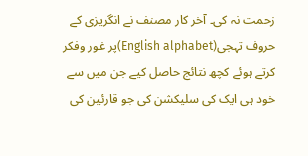زحمت نہ کی۔ آخر کار مصنف نے انگریزی کے حروف تہجی(English alphabet)پر غور وفکر کرتے ہوئے کچھ نتائج حاصل کیے جن میں سے خود ہی ایک کی سلیکشن کی جو قارئین کی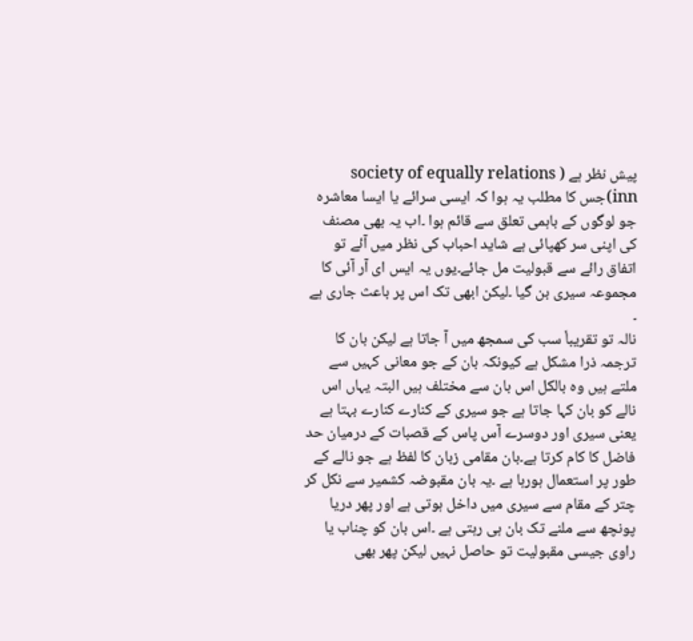پیش نظر ہے ( society of equally relations inn)جس کا مطلب یہ ہوا کہ ایسی سرائے یا ایسا معاشرہ جو لوگوں کے باہمی تعلق سے قائم ہوا ۔اب یہ بھی مصنف کی اپنی سر کھپائی ہے شاید احباب کی نظر میں آئے تو اتفاق رائے سے قبولیت مل جائے۔یوں یہ ایس ای آر آئی کا مجموعہ سیری بن گیا ۔لیکن ابھی تک اس پر باعث جاری ہے ۔
نالہ تو تقریباٗ سب کی سمجھ میں آ جاتا ہے لیکن بان کا ترجمہ ذرا مشکل ہے کیونکہ بان کے جو معانی کہیں سے ملتے ہیں وہ بالکل اس بان سے مختلف ہیں البتہ یہاں اس نالے کو بان کہا جاتا ہے جو سیری کے کنارے کنارے بہتا ہے یعنی سیری اور دوسرے آس پاس کے قصبات کے درمیان حد فاضل کا کام کرتا ہے۔بان مقامی زبان کا لفظ ہے جو نالے کے طور پر استعمال ہورہا ہے ۔یہ بان مقبوضہ کشمیر سے نکل کر چتر کے مقام سے سیری میں داخل ہوتی ہے اور پھر دریا پونچھ سے ملنے تک بان ہی رہتی ہے ۔اس بان کو چناب یا راوی جیسی مقبولیت تو حاصل نہیں لیکن پھر بھی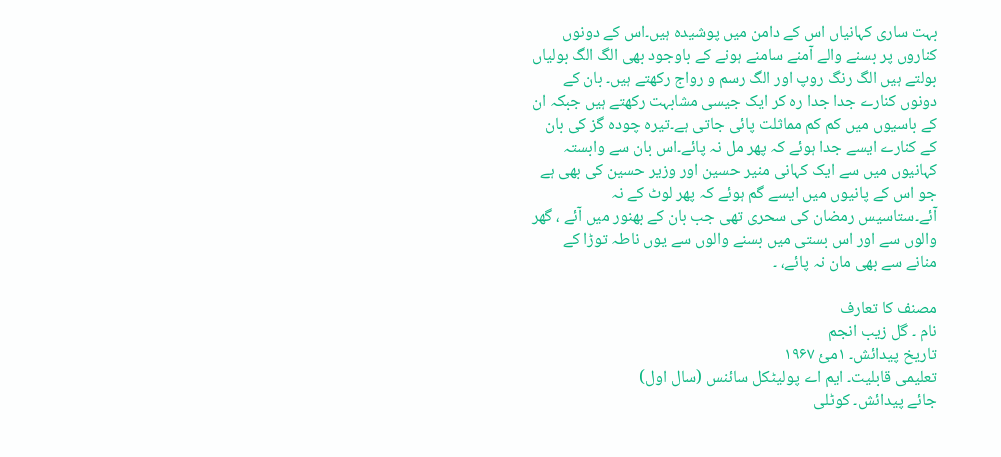بہت ساری کہانیاں اس کے دامن میں پوشیدہ ہیں۔اس کے دونوں کناروں پر بسنے والے آمنے سامنے ہونے کے باوجود بھی الگ الگ بولیاں بولتے ہیں الگ رنگ روپ اور الگ رسم و رواج رکھتے ہیں۔ بان کے دونوں کنارے جدا جدا رہ کر ایک جیسی مشابہت رکھتے ہیں جبکہ ان کے باسیوں میں کم کم مماثلت پائی جاتی ہے۔تیرہ چودہ گز کی بان کے کنارے ایسے جدا ہوئے کہ پھر مل نہ پائے۔اس بان سے وابستہ کہانیوں میں سے ایک کہانی منیر حسین اور وزیر حسین کی بھی ہے جو اس کے پانیوں میں ایسے گم ہوئے کہ پھر لوٹ کے نہ آئے۔ستاسیس رمضان کی سحری تھی جب بان کے بھنور میں آئے ، گھر والوں سے اور اس بستی میں بسنے والوں سے یوں ناطہ توڑا کے منانے سے بھی مان نہ پائے، ۔

مصنف کا تعارف
نام ۔ گل زیب انجم
تاریخ پیدائش۔ ۱مئ ۱۹۶۷
تعلیمی قابلیت۔ ایم اے پولیٹکل سائنس (سال اول)
جائے پیدائش۔ کوٹلی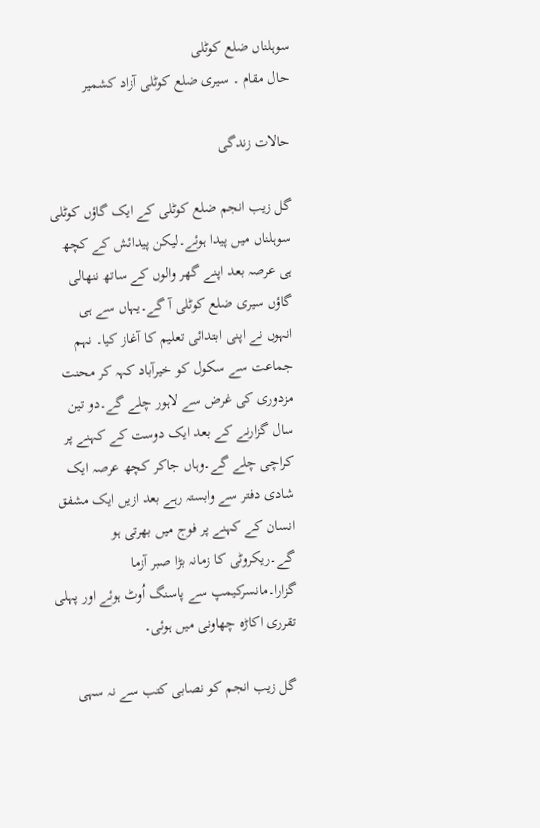سوہلناں ضلع کوٹلی
حال مقام ۔ سیری ضلع کوٹلی آزاد کشمیر

حالات زندگی

گل زیب انجم ضلع کوٹلی کے ایک گاؤں کوٹلی سوہلناں میں پیدا ہوئے۔لیکن پیدائش کے کچھ ہی عرصہ بعد اپنے گھر والوں کے ساتھ ننھالی گاؤں سیری ضلع کوٹلی آ گے۔یہاں سے ہی انہوں نے اپنی ابتدائی تعلیم کا آغاز کیا۔ نہم جماعت سے سکول کو خیرآباد کہہ کر محنت مزدوری کی غرض سے لاہور چلے گے۔دو تین سال گزارنے کے بعد ایک دوست کے کہنے پر کراچی چلے گے۔وہاں جاکر کچھ عرصہ ایک شادی دفتر سے وابستہ رہے بعد ازیں ایک مشفق انسان کے کہنے پر فوج میں بھرتی ہو گے۔ریکروٹی کا زمانہ بڑا صبر آزما گزارا۔مانسرکیمپ سے پاسنگ اُوٹ ہوئے اور پہلی تقرری اکاڑہ چھاونی میں ہوئی۔

گل زیب انجم کو نصابی کتب سے نہ سہی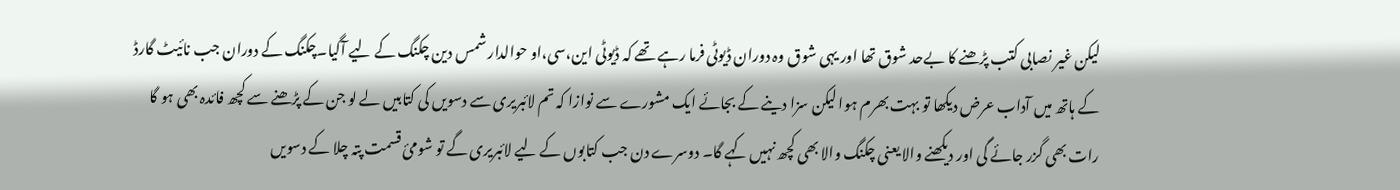لیکن غیر نصابی کتب پڑھنے کا بےحد شوق تھا اور یہی شوق وہ دوران ڈیوٹی فرما رہے تھے کہ ڈیوٹی این،سی،او حوالدار شمس دین چکنگ کے لیے آگیا۔چکنگ کے دوران جب نائیٹ گارڈ کے ہاتھ میں آداب عرض دیکھا تو بہت بھرم ہوا لیکن سزا دینے کے بجائے ایک مشورے سے نوازا کہ تم لائبریری سے دسویں کی کتابیں لے لو جن کے پڑھنے سے کچھ فائدہ بھی ہو گا رات بھی گزر جائے گی اور دیکھنے والا یعنی چکنگ والا بھی کچھ نہیں کہے گا۔ دوسرے دن جب کتابوں کے لیے لائبریری گے تو شومئ قسمت پتہ چلا کے دسویں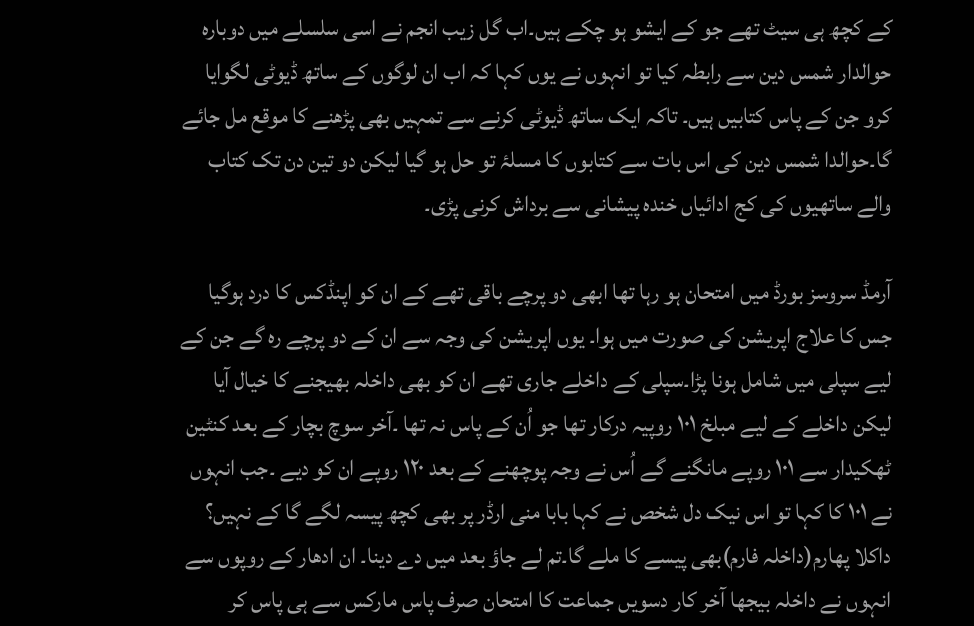کے کچھ ہی سیٹ تھے جو کے ایشو ہو چکے ہیں۔اب گل زیب انجم نے اسی سلسلے میں دوبارہ حوالدار شمس دین سے رابطہ کیا تو انہوں نے یوں کہا کہ اب ان لوگوں کے ساتھ ڈیوٹی لگوایا کرو جن کے پاس کتابیں ہیں۔ تاکہ ایک ساتھ ڈیوٹی کرنے سے تمہیں بھی پڑھنے کا موقع مل جائے گا۔حوالدا شمس دین کی اس بات سے کتابوں کا مسلۂ تو حل ہو گیا لیکن دو تین دن تک کتاب والے ساتھیوں کی کج ادائیاں خندہ پیشانی سے برداش کرنی پڑی۔

آرمڈ سروسز بورڈ میں امتحان ہو رہا تھا ابھی دو پرچے باقی تھے کے ان کو اپنڈکس کا درد ہوگیا جس کا علاج اپریشن کی صورت میں ہوا۔ یوں اپریشن کی وجہ سے ان کے دو پرچے رہ گے جن کے لیے سپلی میں شامل ہونا پڑا۔سپلی کے داخلے جاری تھے ان کو بھی داخلہ بھیجنے کا خیال آیا لیکن داخلے کے لیے مبلخ ۱۰۱ روپیہ درکار تھا جو اُن کے پاس نہ تھا ۔آخر سوچ بچار کے بعد کنٹین ٹھکیدار سے ۱۰۱ روپے مانگنے گے اُس نے وجہ پوچھنے کے بعد ۱۲۰ روپے ان کو دیے ۔جب انہوں نے ۱۰۱ کا کہا تو اس نیک دل شخص نے کہا بابا منی ارڈر پر بھی کچھ پیسہ لگے گا کے نہیں؟ داکلا پھارم(داخلہ فارم)بھی پیسے کا ملے گا۔تم لے جاؤ بعد میں دے دینا۔ ان ادھار کے روپوں سے انہوں نے داخلہ بیجھا آخر کار دسویں جماعت کا امتحان صرف پاس مارکس سے ہی پاس کر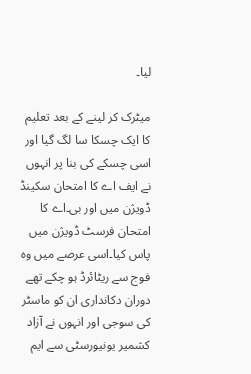لیا۔

میٹرک کر لینے کے بعد تعلیم کا ایک چسکا سا لگ گیا اور اسی چسکے کی بنا پر انہوں نے ایف اے کا امتحان سکینڈ ڈویژن میں اور بی۔اے کا امتحان فرسٹ ڈویژن میں پاس کیا۔اسی عرصے میں وہ فوج سے ریٹائرڈ ہو چکے تھے دوران دکانداری ان کو ماسٹر کی سوجی اور انہوں نے آزاد کشمیر یونیورسٹی سے ایم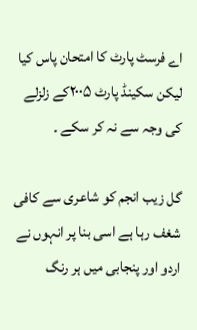اے فرسٹ پارٹ کا امتحان پاس کیا لیکن سکینڈ پارٹ ۲۰۰۵کے زلزلے کی وجہ سے نہ کر سکے ۔

گل زیب انجم کو شاعری سے کافی شغف رہا ہے اسی بنا پر انہوں نے اردو اور پنجابی میں ہر رنگ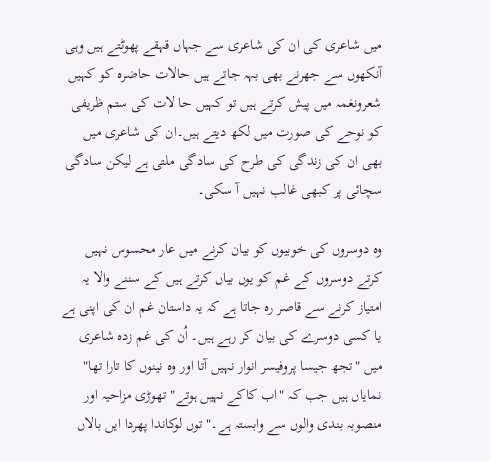میں شاعری کی ان کی شاعری سے جہاں قہقے پھوٹتے ہیں وہی آنکھوں سے جھرنے بھی بہہ جاتے ہیں حالات حاضرہ کو کہیں شعرونغمہ میں پیش کرتے ہیں تو کہیں حا لات کی ستم ظریفی کو نوحے کی صورت میں لکھ دیتے ہیں۔ان کی شاعری میں بھی ان کی زندگی کی طرح کی سادگی ملتی ہے لیکن سادگی سچائی پر کبھی غالب نہیں آ سکی۔

وہ دوسروں کی خوبیوں کو بیان کرنے میں عار محسوس نہیں کرتے دوسروں کے غم کو یوں بیاں کرتے ہیں کے سننے والا یہ امتیاز کرنے سے قاصر رہ جاتا ہے کہ یہ داستان غم ان کی اپنی ہے یا کسی دوسرے کی بیان کر رہے ہیں۔ اُن کی غم زدہ شاعری میں "تجھ جیسا پروفیسر انوار نہیں آتا اور وہ نینوں کا تارا تھا" نمایاں ہیں جب کہ "اب کاکے نہیں ہوتے" تھوڑی مزاحیہ اور منصوبہ بندی والوں سے وابستہ ہے۔" توں لوکاندا پھردا ایں بالاں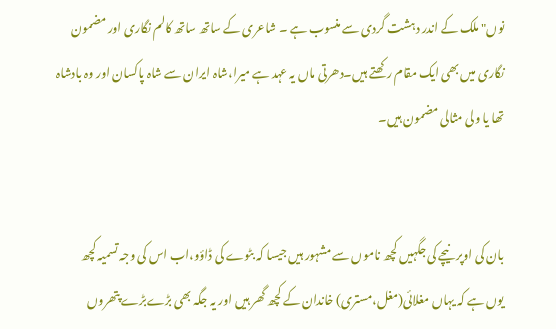نوں" ملک کے اندر دہشت گردی سے منسوب ہے ۔ شاعری کے ساتھ ساتھ کالم نگاری اور مضمون نگاری میں بھی ایک مقام رکھتے ہیں۔دھرتی ماں یہ عہد ہے میرا،شاہ ایران سے شاہ پاکسان اور وہ بادشاہ تھا یا ولی مثالی مضمون ہیں۔


بان کی اوپر نیچے کی جگہیں کچھ ناموں سے مشہور ہیں جیسا کہ بٹوے کی ڈاؤو،اب اس کی وجہ تسمیہ کچھ یوں ہے کہ یہاں مغلائی(مغل،مستری) خاندان کے کچھ گھر ہیں اور یہ جگہ بھی بڑےبڑے پتھروں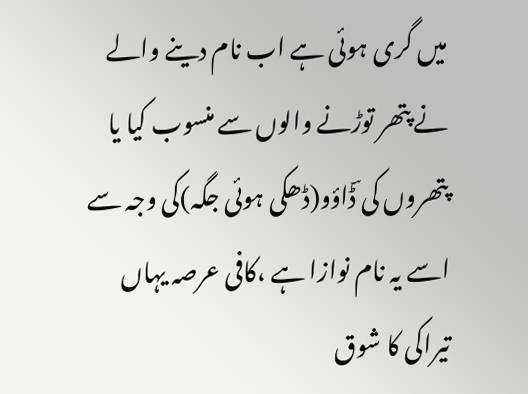میں گری ہوئی ہے اب نام دینے والے نے پتھر توڑنے والوں سے منسوب کیا یا پتھروں کی ؔڈاؤو(ڈھکی ہوئی جگہ)کی وجہ سے اسے یہ نام نوازا ہے ،کافی عرصہ یہاں تیراکی کا شوق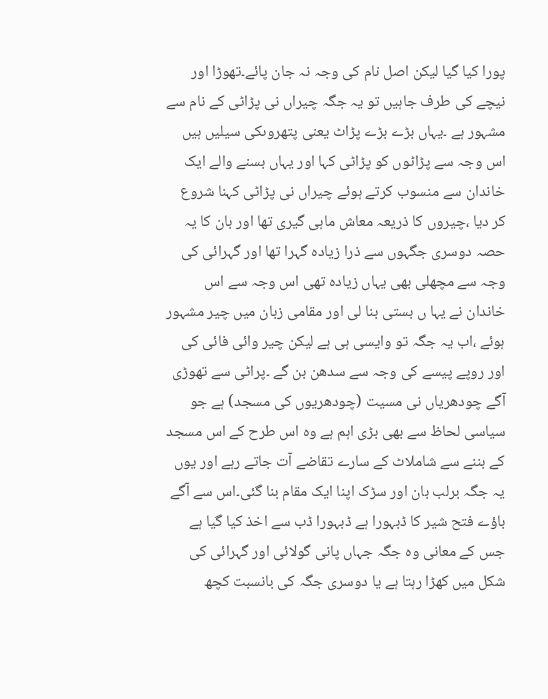پورا کیا گیا لیکن اصل نام کی وجہ نہ جان پائے۔تھوڑا اور نیچے کی طرف جاہیں تو یہ جگہ چیراں نی پڑاٹی کے نام سے مشہور ہے ۔یہاں بڑے بڑے پڑاٹ یعنی پتھروںکی سیلیں ہیں اس وجہ سے پڑاٹوں کو پڑاٹی کہا اور یہاں بسنے والے ایک خاندان سے منسوب کرتے ہوئے چیراں نی پڑاٹی کہنا شروع کر دیا ،چیروں کا ذریعہ معاش ماہی گیری تھا اور بان کا یہ حصہ دوسری جگہوں سے ذرا زیادہ گہرا تھا اور گہرائی کی وجہ سے مچھلی بھی یہاں زیادہ تھی اس وجہ سے اس خاندان نے یہا ں بستی بنا لی اور مقامی زبان میں چیر مشہور ہوئے ،اب یہ جگہ تو وایسی ہی ہے لیکن چیر وائی فائی کی اور روپے پیسے کی وجہ سے سدھن بن گے ۔پراٹی سے تھوڑی آگے چودھریاں نی مسیت (چودھریوں کی مسجد) ہے جو سیاسی لحاظ سے بھی بڑی اہم ہے وہ اس طرح کے اس مسجد کے بننے سے شاملاٹ کے سارے تقاضے آت جاتے رہے اور یوں یہ جگہ برلب بان اور سڑک اپنا ایک مقام بنا گئی۔اس سے آگے باؤے فتح شیر کا ڈبہورا ہے ڈبہورا ڈب سے اخذ کیا گیا ہے جس کے معانی وہ جگہ جہاں پانی گولائی اور گہرائی کی شکل میں کھڑا رہتا ہے یا دوسری جگہ کی بانسبت کچھ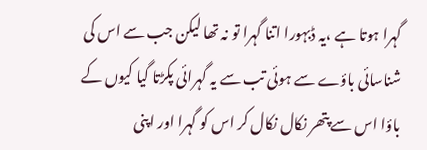گہرا ہوتا ہے ،یہ ڈبہورا اتنا گہرا تو نہ تھا لیکن جب سے اس کی شناسائی باؤے سے ہوئی تب سے یہ گہرائی پکڑتا گیا کیوں کے باؤا اس سے پتھر نکال نکال کر اس کو گہرا اور اپنی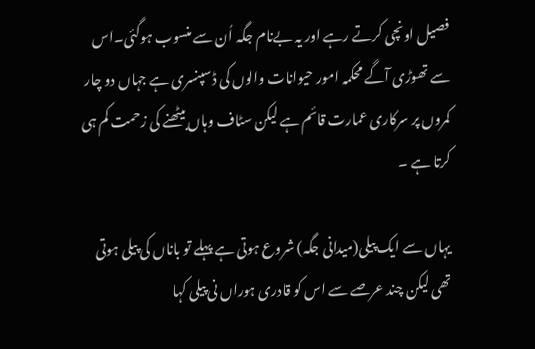فصیل اونچی کرتے رہے اور یہ بےنام جگہ اُن سے منسوب ہوگئی۔اس سے تھوڑی آگے محکمہ امور حیوانات والوں کی ڈسپنسری ہے جہاں دو چار کمروں پر سرکاری عمارت قائم ہے لیکن سٹاف وہاں بیٹھنے کی زحمت کم ہی کرتا ہے ۔

یہاں سے ایک پیلی(میدانی جگہ) شروع ہوتی ہے پہلے تو باناں کی پیلی ہوتی تھی لیکن چند عرصے سے اس کو قادری ہوراں نی پیلی کہا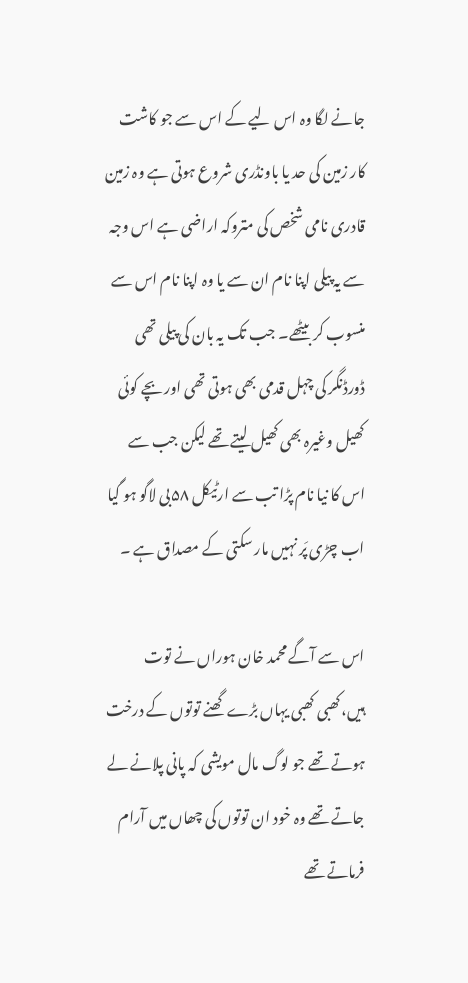جانے لگا وہ اس لیے کے اس سے جو کاشت کار زمین کی حد یا باونڈری شروع ہوتی ہے وہ زمین قادری نامی شخص کی متروکہ اراضی ہے اس وجہ سے یہ پیلی اپنا نام ان سے یا وہ اپنا نام اس سے منسوب کر بیٹھے۔ جب تک یہ بان کی پیلی تھی ڈورڈنگر کی چہل قدمی بھی ہوتی تھی اور بچے کوئی کھیل وغیرہ بھی کھیل لیتے تھے لیکن جب سے اس کا نیا نام پڑا تب سے ارٹیکل ۵۸بی لاگو ہو گیا اب چڑی پَر نہیں مار سکتی کے مصداق ہے ۔

اس سے آگے محمد خان ہوراں نے توت ہیں،کھبی کھبی یہاں بڑے گھنے توتوں کے درخت ہوتے تھے جو لوگ مال مویشی کہ پانی پلانے لے جاتے تھے وہ خود ان توتوں کی چھاں میں آرام فرماتے تھے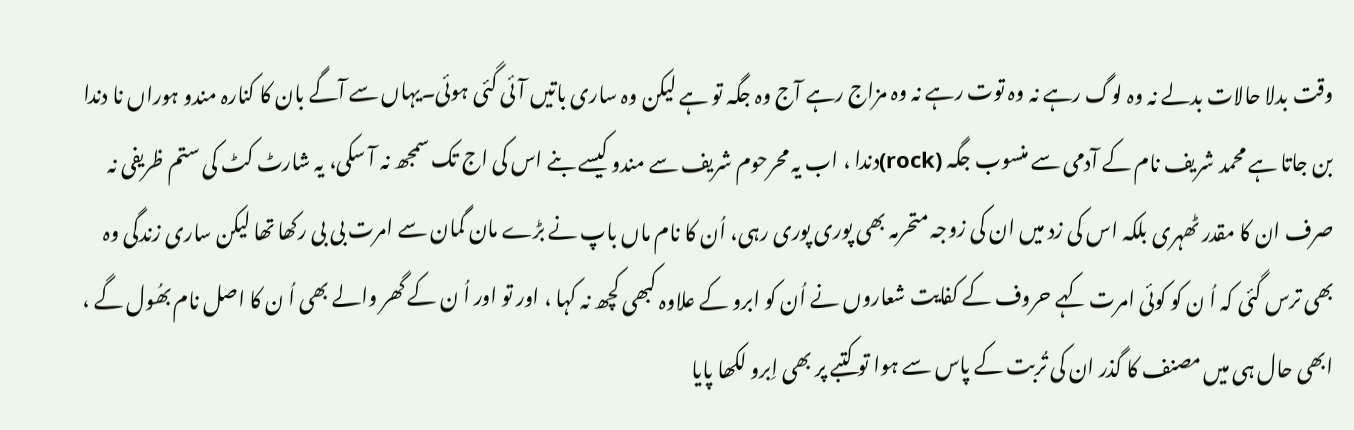وقت بدلا حالات بدلے نہ وہ لوگ رہے نہ وہ توت رہے نہ وہ مزاج رہے آج وہ جگہ تو ہے لیکن وہ ساری باتیں آئی گئی ہوئی۔یہاں سے آگے بان کا کنارہ مندو ہوراں نا دندا بن جاتا ہے محمد شریف نام کے آدمی سے منسوب جگہ (rock)دندا ، اب یہ محرحوم شریف سے مندو کیسے بنے اس کی اج تک سمجھ نہ آ سکی، یہ شارٹ کٹ کی ستم ظریفی نہ صرف ان کا مقدر ٹھہری بلکہ اس کی زد میں ان کی زوجہ متحرمہ بھی پوری پوری رہی، اُن کا نام ماں باپ نے بڑے مان گمان سے امرت بی بی رکھا تھا لیکن ساری زندگی وہ بھی ترس گئی کہ اُ ن کو کوئی امرت کہے حروف کے کفایت شعاروں نے اُن کو ابرو کے علاوہ کبھی کچھ نہ کہا ، اور تو اور اُ ن کے گھر والے بھی اُ ن کا اصل نام بھُول گے ، ابھی حال ہی میں مصنف کا گذر ان کی تُربت کے پاس سے ہوا تو کتبے پر بھی اِبرو لکھا پایا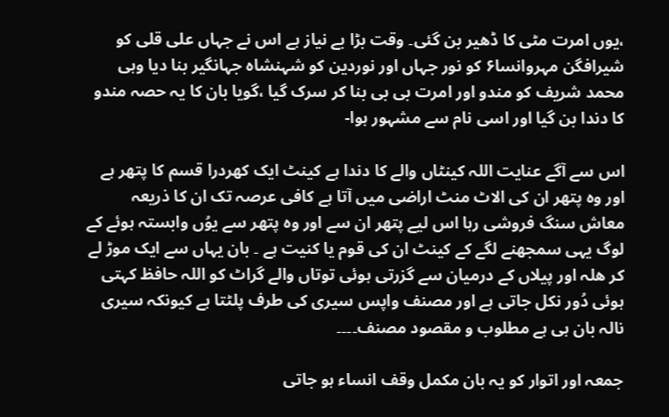،یوں امرت مٹی کا ڈھیر بن گئی۔ وقت بڑا بے نیاز ہے اس نے جہاں علی قلی کو شیرافگن مہروانسا۶ کو نور جہاں اور نوردین کو شہنشاہ جہانگیر بنا دیا وہی محمد شریف کو مندو اور امرت بی بی بنا کر سرک گیا ،گویا بان کا یہ حصہ مندو کا دندا بن گیا اور اسی نام سے مشہور ہوا-

اس سے آگے عنایت اللہ کینٹاں والے کا دندا ہے کینٹ ایک کھردرا قسم کا پتھر ہے اور وہ پتھر ان کی الاٹ منٹ اراضی میں آتا ہے کافی عرصہ تک ان کا ذریعہ معاش سنگ فروشی رہا اس لیے پتھر ان سے اور وہ پتھر سے یوُں وابستہ ہوئے کے لوگ یہی سمجھنے لگے کے کینٹ ان کی قوم یا کنیت ہے ۔ بان یہاں سے ایک موڑ لے کر ھلہ اور پیلاں کے درمیان سے گزرتی ہوئی توتاں والے گراٹ کو اللہ حافظ کہتی ہوئی دُور نکل جاتی ہے اور مصنف واپس سیری کی طرف پلٹتا ہے کیونکہ سیری نالہ بان ہی ہے مطلوب و مقصود مصنف۔۔۔۔

جمعہ اور اتوار کو یہ بان مکمل وقف انساء ہو جاتی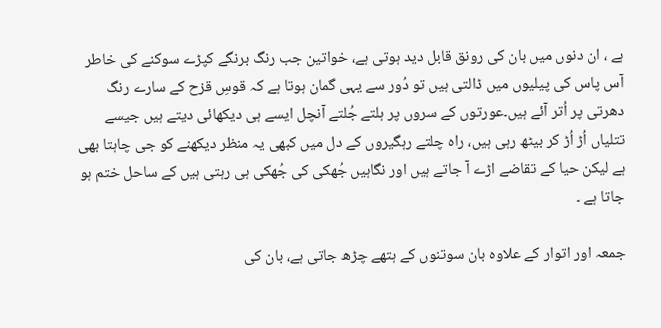ہے ، ان دنوں میں بان کی رونق قابل دید ہوتی ہے، خواتین جب رنگ برنگے کپڑے سوکنے کی خاطر آس پاس کی پیلیوں میں ڈالتی ہیں تو دُور سے یہی گمان ہوتا ہے کہ قوسِ قزح کے سارے رنگ دھرتی پر اُتر آئے ہیں۔عورتوں کے سروں پر ہلتے جُلتے آنچل ایسے ہی دیکھائی دیتے ہیں جیسے تتلیاں اُڑ اُڑ کر بیٹھ رہی ہیں، راہ چلتے رہگیروں کے دل میں کبھی یہ منظر دیکھنے کو جی چاہتا بھی ہے لیکن حیا کے تقاضے اڑے آ جاتے ہیں اور نگاہیں جُھکی کی جُھکی ہی رہتی ہیں کے ساحل ختم ہو جاتا ہے ۔

جمعہ اور اتوار کے علاوہ بان سوتنوں کے ہتھے چڑھ جاتی ہے، بان کی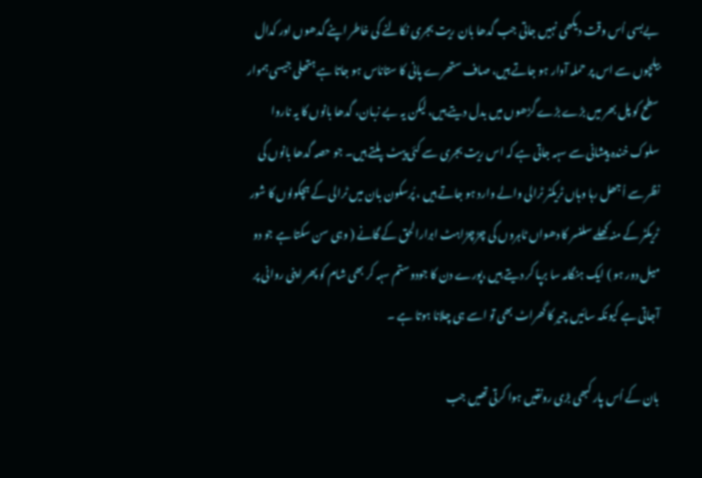بےبسی اُس وقت دیکھی نہیں جاتی جب گدھا بان ریت بجری نکالنے کی خاطر اپنے گدھوں اور کدال بیلچوں سے اس پر حملہ آوار ہو جاتے ہیں، صاف ستھرے پانی کا ستاناس ہو جاتا ہے ہتھلی جیسی ہموار سطح کو پل بھر میں بڑے بڑے گڑھوں میں بدل دیتے ہیں، لیکن یہ بے زبان، گدھا بانوں کا یہ ناروا سلوک خندہ پیشانی سے سہہ جاتی ہے کہ اس ریت بجری سے کئی پیٹ پلتے ہیں۔ جو حصہ گدھا بانوں کی نظر سے اُجھل رہا وہاں ٹریکٹر ٹرالی والے وارد ہو جاتے ہیں ، پُرسکون بان میں ٹرالی کے ہچکولوں کا شور ٹریکٹر کے منہ کھلے سلنسر کا دھواں ٹاہروں کی چڑچڑاہٹ ابرارالحق کے گانے ( وہی سن سکتا ہے جو دو میل دور ہو ) ایک ہنگامہ سا برپا کر دیتے ہیں ،پورے دن کا جودوستم سہہ کر بھی شام کو پھر اپنی روانی پر آجاتی ہے کیونکہ سائیں چیر کا گھراٹ بھی تو اسے ہی چلانا ہوتا ہے ۔

بان کے اُس پار کبھی بڑی رونقیں ہوا کرتی تھیں جب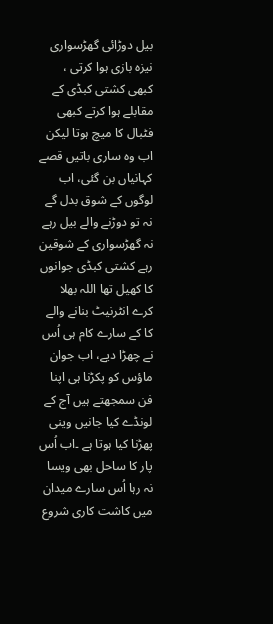بیل دوڑائی گھڑسواری نیزہ بازی ہوا کرتی ، کبھی کشتی کبڈی کے مقابلے ہوا کرتے کبھی فٹبال کا میچ ہوتا لیکن اب وہ ساری باتیں قصے کہانیاں بن گئی، اب لوگوں کے شوق بدل گے نہ تو دوڑنے والے بیل رہے نہ گھڑسواری کے شوقین رہے کشتی کبڈی جوانوں کا کھیل تھا اللہ بھلا کرے انٹرنیٹ بنانے والے کا کے سارے کام ہی اُس نے چھڑا دیے، اب جوان ماؤس کو پکڑنا ہی اپنا فن سمجھتے ہیں آج کے لونڈے کیا جانیں وینی پھڑنا کیا ہوتا ہے ۔اب اُس پار کا ساحل بھی ویسا نہ رہا اُس سارے میدان میں کاشت کاری شروع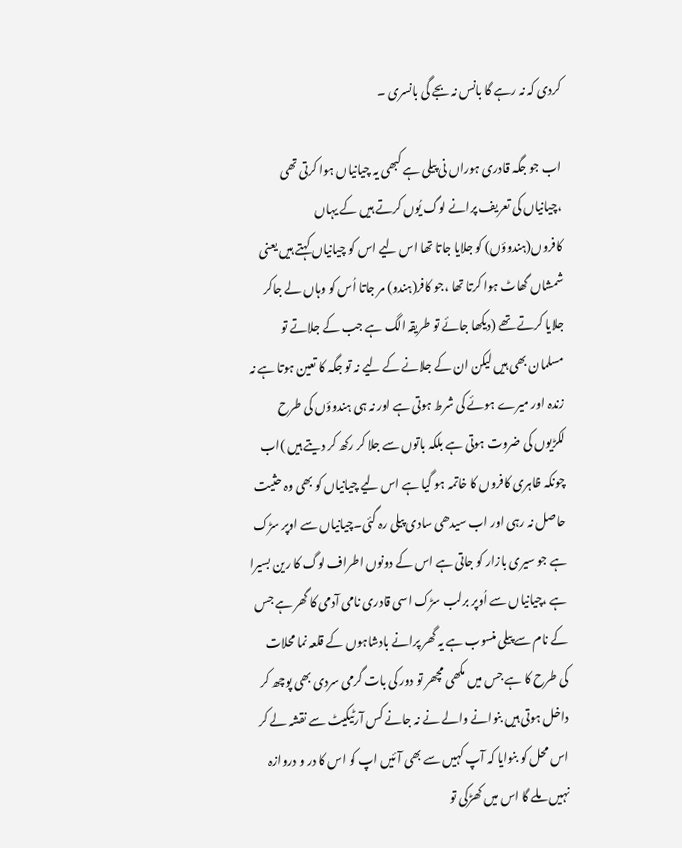کردی کہ نہ رہے گا بانس نہ بجے گی بانسری ۔

اب جو جگہ قادری ہوراں نی پیلی ہے کبھی یہ چیانیاں ہوا کرتی تھی ،چیانیاں کی تعریف پرانے لوگ یُوں کرتے ہیں کے یہاں کافروں(ہندوؤں) کو جلایا جاتا تھا اس لیے اس کو چیانیاں کہتے ہیں یعنی شمشاں گھاٹ ہوا کرتا تھا ،جو کافر(ہندو) مر جاتا اُس کو وہاں لے جاکر جلایا کرتے تھے (دیکھا جائے تو طریقہ الگ ہے جب کے جلاتے تو مسلمان بھی ہیں لیکن ان کے جلانے کے لیے نہ تو جگہ کا تعین ہوتا ہے نہ زندہ اور میرے ہوئے کی شرط ہوتی ہے اور نہ ہی ہندوؤں کی طرح لکڑیوں کی ضروت ہوتی ہے بلکہ باتوں سے جلا کر رکھ کر دیتے ہیں )اب چونکہ ظاہری کافروں کا خاتمہ ہو گیا ہے اس لیے چیانیاں کو بھی وہ حثیت حاصل نہ رہی اور اب سیدھی سادی پیلی رہ گئی۔چیانیاں سے اوپر سڑک ہے جو سیری بازار کو جاتی ہے اس کے دونوں اطراف لوگ کا رین بسیرا ہے ،چیانیاں سے اُوپر برلب سڑک اسی قادری نامی آدمی کا گھر ہے جس کے نام سے پیلی منسوب ہے یہ گھر پرانے بادشاہوں کے قلعہ نما محلات کی طرح کا ہے جس میں مکھی مچھر تو دور کی بات گرمی سردی بھی پوچھ کر داخل ہوتی ہیں بنوانے والے نے نہ جانے کس آرٹیکیٹ سے نقشہ لے کر اس محل کو بنوایا کہ آپ کہیں سے بھی آئیں اپ کو اس کا در و دروازہ نہیں ملے گا اس میں کھڑکی تو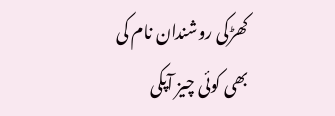کھڑکی روشندان نام کی بھی کوئی چیز آپکی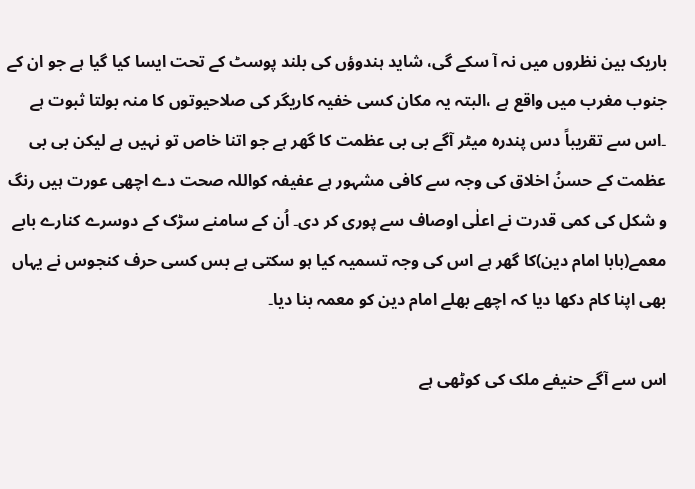باریک بین نظروں میں نہ آ سکے گی، شاید ہندوؤں کی بلند پوسٹ کے تحت ایسا کیا گیا ہے جو ان کے جنوب مغرب میں واقع ہے ،البتہ یہ مکان کسی خفیہ کاریگر کی صلاحیوتوں کا منہ بولتا ثبوت ہے ۔اس سے تقریباً دس پندرہ میٹر آگے بی بی عظمت کا گھر ہے جو اتنا خاص تو نہیں ہے لیکن بی بی عظمت کے حسنُ اخلاق کی وجہ سے کافی مشہور ہے عفیفہ کواللہ صحت دے اچھی عورت ہیں رنگ و شکل کی کمی قدرت نے اعلٰی اوصاف سے پوری کر دی۔ اُن کے سامنے سڑک کے دوسرے کنارے بابے معمے(بابا امام دین)کا گھر ہے اس کی وجہ تسمیہ کیا ہو سکتی ہے بس کسی حرف کنجوس نے یہاں بھی اپنا کام دکھا دیا کہ اچھے بھلے امام دین کو معمہ بنا دیا۔

اس سے آگے حنیفے ملک کی کوٹھی ہے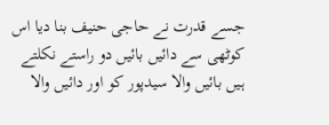جسے قدرت نے حاجی حنیف بنا دیا اس کوٹھی سے دائیں بائیں دو راستے نکلتے ہیں بائیں والا سیدپور کو اور دائیں والا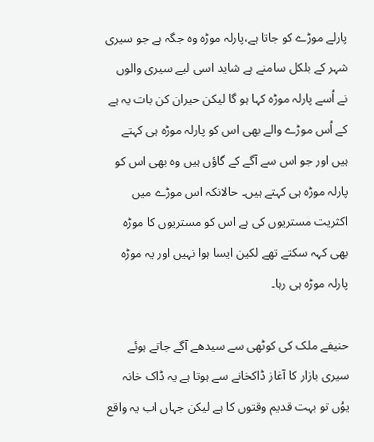پارلے موڑے کو جاتا ہے،پارلہ موڑہ وہ جگہ ہے جو سیری شہر کے بلکل سامنے ہے شاید اسی لیے سیری والوں نے اُسے پارلہ موڑہ کہا ہو گا لیکن حیران کن بات یہ ہے کے اُس موڑے والے بھی اس کو پارلہ موڑہ ہی کہتے ہیں اور جو اس سے آگے کے گاؤں ہیں وہ بھی اس کو پارلہ موڑہ ہی کہتے ہیں۔ حالانکہ اس موڑے میں اکثریت مستریوں کی ہے اس کو مستریوں کا موڑہ بھی کہہ سکتے تھے لکین ایسا ہوا نہیں اور یہ موڑہ پارلہ موڑہ ہی رہا۔

حنیفے ملک کی کوٹھی سے سیدھے آگے جاتے ہوئے سیری بازار کا آغاز ڈاکخانے سے ہوتا ہے یہ ڈاک خانہ یوُں تو بہت قدیم وقتوں کا ہے لیکن جہاں اب یہ واقع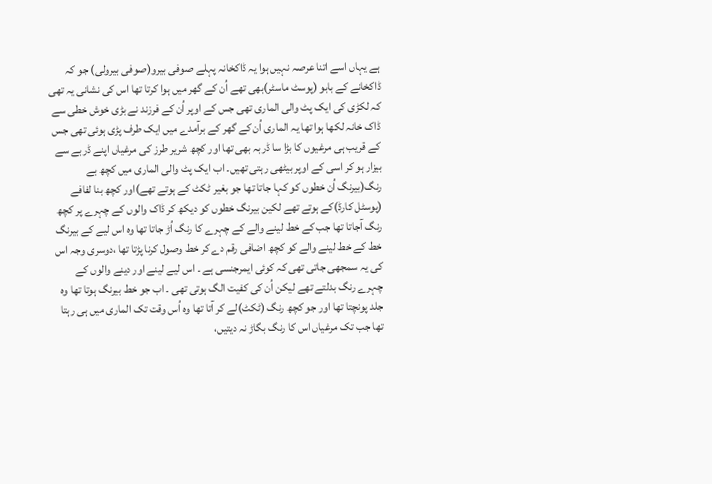ہے یہاں اسے اتنا عرصہ نہیں ہوا یہ ڈاکخانہ پہلے صوفی بیرو(صوفی بیرولی) جو کہ ڈاکخانے کے بابو (پوسٹ ماسٹر)بھی تھے اُن کے گھر میں ہوا کرتا تھا اس کی نشانی یہ تھی کہ لکڑی کی ایک پٹ والی الماری تھی جس کے اوپر اُن کے فرزند نے بڑی خوش خطی سے ڈاک خانہ لکھا ہوا تھا یہ الماری اُن کے گھر کے برآمدے میں ایک طرف پڑی ہوئی تھی جس کے قریب ہی مرغیوں کا بڑا سا ڈربہ بھی تھا اور کچھ شریر طرز کی مرغیاں اپنے ڈربے سے بیزار ہو کر اسی کے اوپر بیٹھی رہتی تھیں۔ اب ایک پٹ والی الماری میں کچھ بے رنگ(بیرنگ اُن خطوں کو کہا جاتا تھا جو بغیر ٹکٹ کے ہوتے تھے)اور کچھ بنا لفافے (پوسٹل کارڈ)کے ہوتے تھے لکین بیرنگ خطوں کو دیکھ کر ڈاک والوں کے چہرے پر کچھ رنگ آجاتا تھا جب کے خط لینے والے کے چہرے کا رنگ اُڑ جاتا تھا وہ اس لیے کے بیرنگ خط کے خط لینے والے کو کچھ اضافی رقم دے کر خط وصول کرنا پڑتا تھا ،دوسری وجہ اس کی یہ سمجھی جاتی تھی کہ کوئی ایمرجنسی ہے ۔ اس لیے لینے اور دینے والوں کے چہرے رنگ بدلتے تھے لیکن اُن کی کفیت الگ ہوتی تھی ۔ اب جو خط بیرنگ ہوتا تھا وہ جلد پونچتا تھا اور جو کچھ رنگ (ٹکٹ)لے کر آتا تھا وہ اُس وقت تک الماری میں ہی رہتا تھا جب تک مرغیاں اس کا رنگ بگاڑ نہ دیتیں،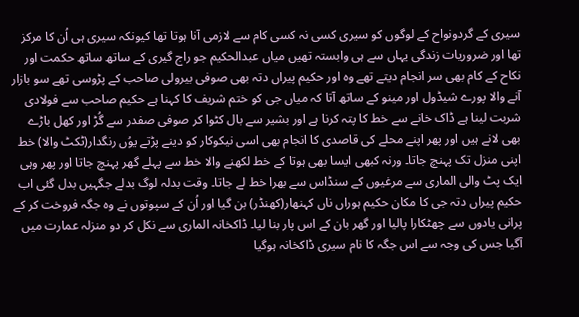سیری کے گردونواح کے لوگوں کو سیری کسی نہ کسی کام سے لازمی آنا ہوتا تھا کیونکہ سیری ہی اُن کا مرکز تھا اور ضروریات زندگی یہاں سے ہی وابستہ تھیں میاں عبدالحکیم جو راج گیری کے ساتھ ساتھ حکمت اور نکاح کے کام بھی سر انجام دیتے تھے وہ اور حکیم پیراں دتہ بھی صوفی بیرولی صاحب کے پڑوسی تھے سو بازار آنے والا پورے شیڈول اور مینو کے ساتھ آتا کہ میاں جی کو ختم شریف کا کہنا ہے حکیم صاحب سے فولادی شربت لینا ہے ڈاک خانے سے خط کا پتہ کرنا ہے اور بشیر سے بال کٹوا کر صوفی صفدر سے گُڑ اور کھل باڑے بھی لانے ہیں اور پھر اپنے محلے کی قاصدی کا انجام بھی اسی نیکوکار کو دینے پڑتے یوُں رنگدار(ٹکٹ والا) خط اپنی منزل تک پہنچ جاتا۔ ورنہ کبھی ایسا بھی ہوتا کے خط لکھنے والا خط سے پہلے گھر پہنچ جاتا اور پھر وہی ایک پٹ والی الماری سے مرغیوں کے سنڈاس سے بھرا خط لے جاتا۔ وقت بدلہ لوگ بدلے جگہیں بدل گئی اب حکیم پیراں دتہ جی کا مکان حکیم ہوراں ناں کہنھار(کھنڈر) بن گیا اور اُن کے سپوتوں نے وہ جگہ فروخت کر کے پرانی یادوں سے چھٹکارا پالیا اور گھر بان کے اس پار بنا لیا۔ ڈاکخانہ الماری سے نکل کر دو منزلہ عمارت میں آگیا جس کی وجہ سے اس جگہ کا نام سیری ڈاکخانہ ہوگیا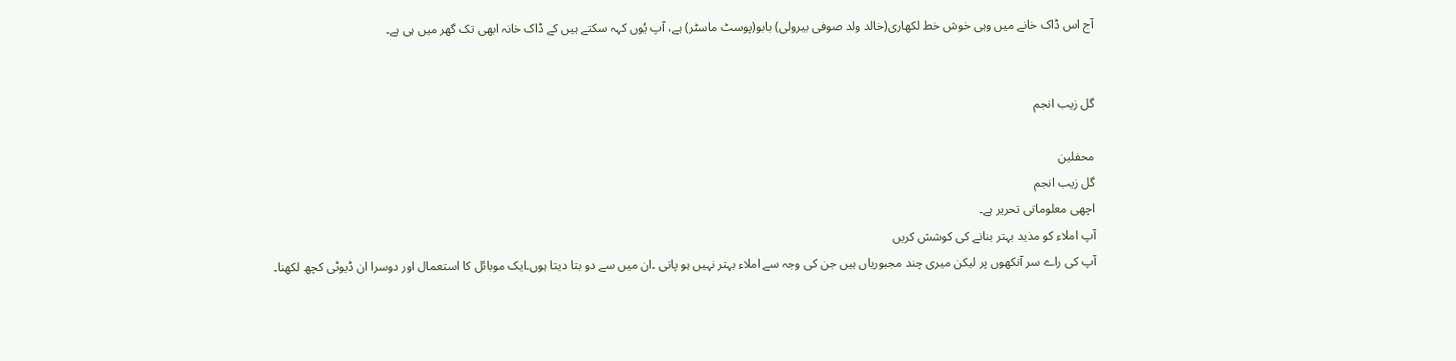آج اس ڈاک خانے میں وہی خوش خط لکھاری(خالد ولد صوفی بیرولی) بابو(پوسٹ ماسٹر) ہے، آپ یُوں کہہ سکتے ہیں کے ڈاک خانہ ابھی تک گھر میں ہی ہے۔


گل زیب انجم

محفلین
گل زیب انجم
اچھی معلوماتی تحریر ہے۔
آپ املاء کو مذید بہتر بنانے کی کوشش کریں
آپ کی راے سر آنکھوں پر لیکن میری چند مجبوریاں ہیں جن کی وجہ سے املاء بہتر نہیں ہو پاتی ۔ان میں سے دو بتا دیتا ہوں۔ایک موبائل کا استعمال اور دوسرا ان ڈیوٹی کچھ لکھنا۔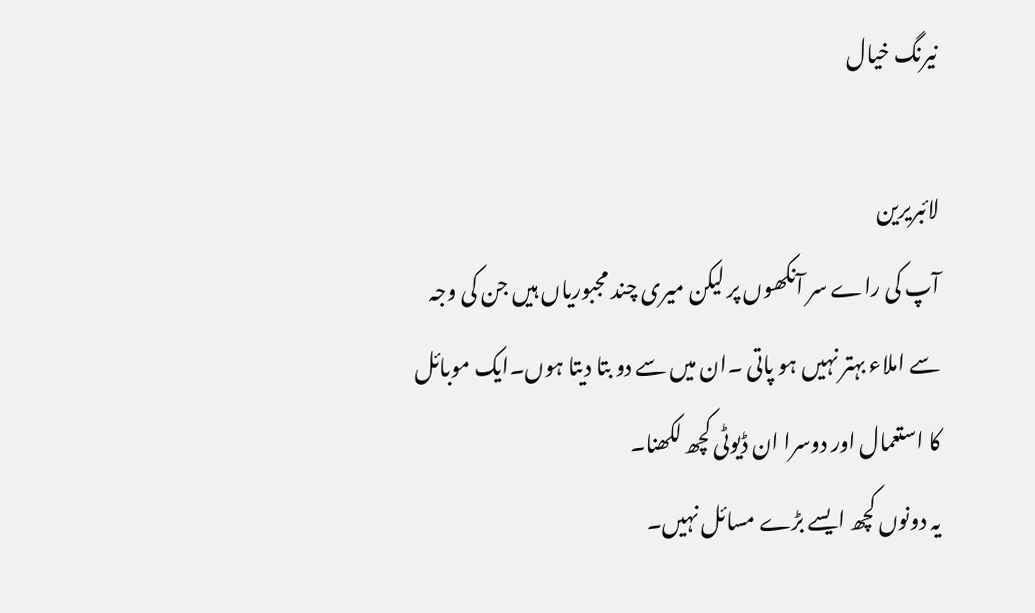نیرنگ خیال

لائبریرین
آپ کی راے سر آنکھوں پر لیکن میری چند مجبوریاں ہیں جن کی وجہ سے املاء بہتر نہیں ہو پاتی ۔ان میں سے دو بتا دیتا ہوں۔ایک موبائل کا استعمال اور دوسرا ان ڈیوٹی کچھ لکھنا۔
یہ دونوں کچھ ایسے بڑے مسائل نہیں۔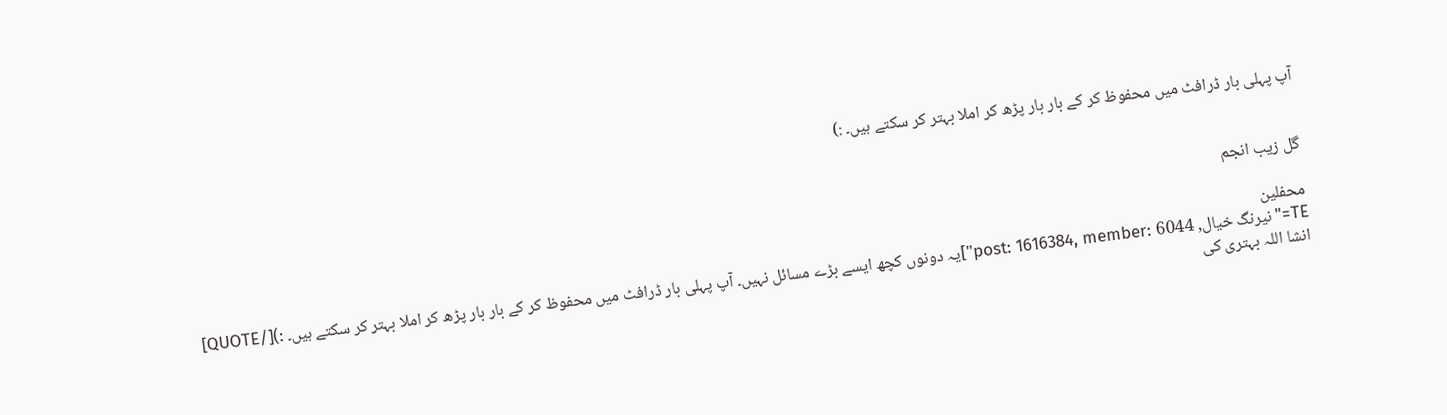آپ پہلی بار ڈرافٹ میں محفوظ کر کے بار بار پڑھ کر املا بہتر کر سکتے ہیں۔ :)


گل زیب انجم

محفلین
TE="نیرنگ خیال, post: 1616384, member: 6044"]یہ دونوں کچھ ایسے بڑے مسائل نہیں۔ آپ پہلی بار ڈرافٹ میں محفوظ کر کے بار بار پڑھ کر املا بہتر کر سکتے ہیں۔ :)[/QUOTE]
انشا اللہ بہتری کی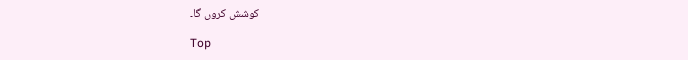کوشش کروں گا۔

Top